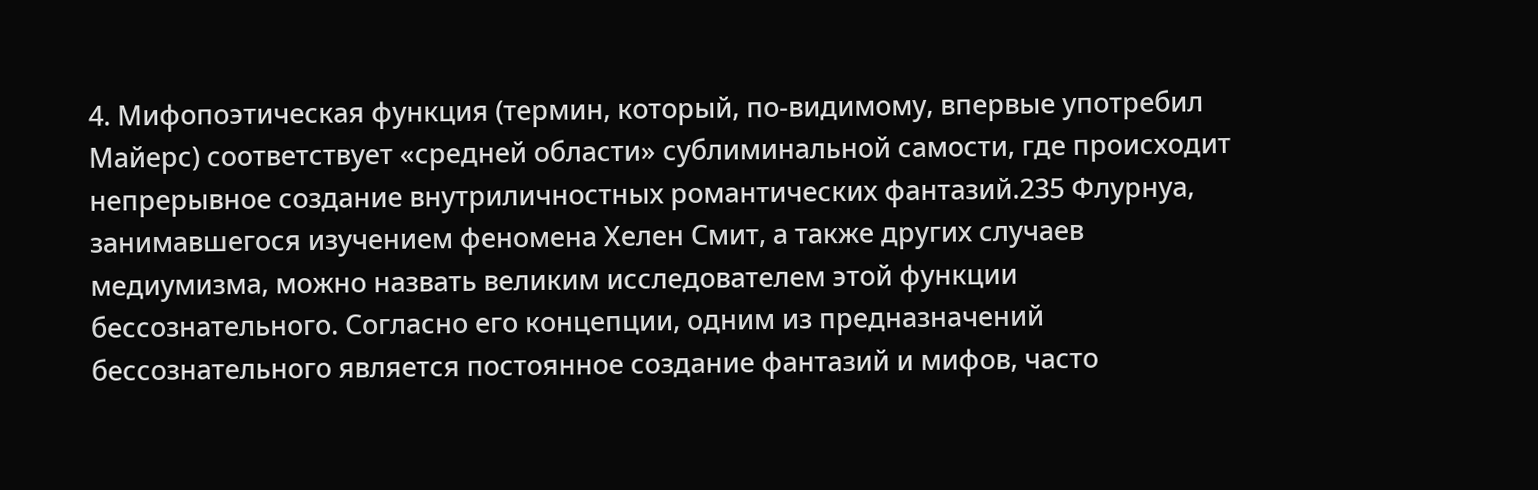4. Мифопоэтическая функция (термин, который, по-видимому, впервые употребил Майерс) соответствует «средней области» сублиминальной самости, где происходит непрерывное создание внутриличностных романтических фантазий.235 Флурнуа, занимавшегося изучением феномена Хелен Смит, а также других случаев медиумизма, можно назвать великим исследователем этой функции бессознательного. Согласно его концепции, одним из предназначений бессознательного является постоянное создание фантазий и мифов, часто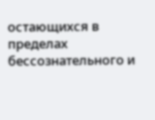остающихся в пределах бессознательного и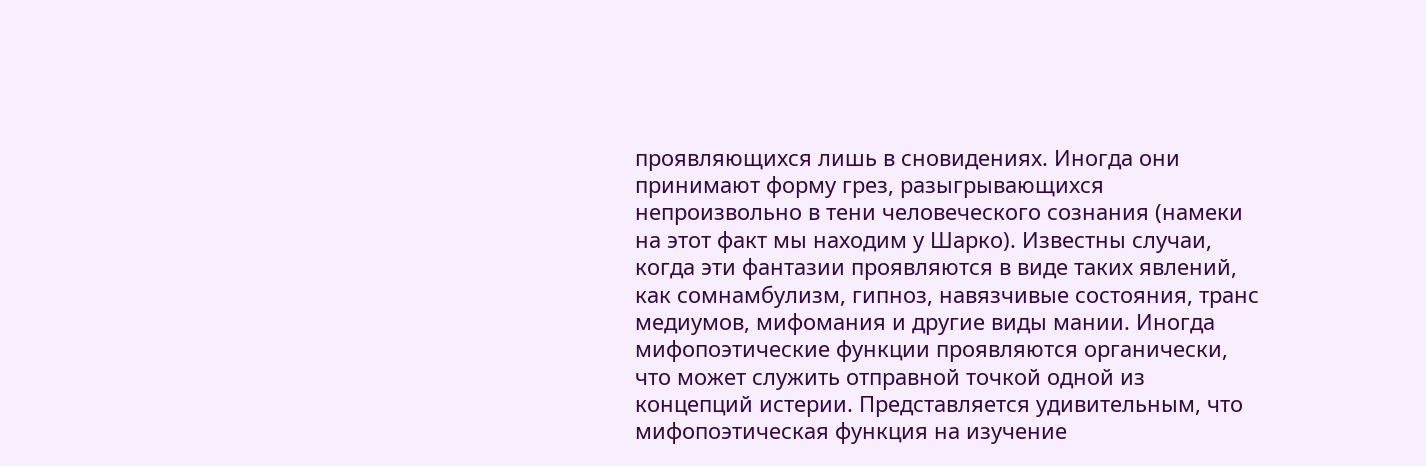проявляющихся лишь в сновидениях. Иногда они принимают форму грез, разыгрывающихся непроизвольно в тени человеческого сознания (намеки на этот факт мы находим у Шарко). Известны случаи, когда эти фантазии проявляются в виде таких явлений, как сомнамбулизм, гипноз, навязчивые состояния, транс медиумов, мифомания и другие виды мании. Иногда мифопоэтические функции проявляются органически, что может служить отправной точкой одной из концепций истерии. Представляется удивительным, что мифопоэтическая функция на изучение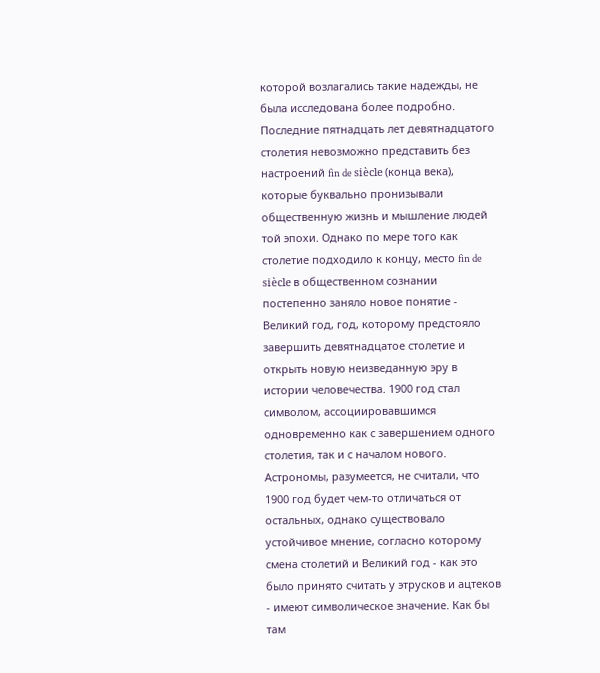которой возлагались такие надежды, не была исследована более подробно.
Последние пятнадцать лет девятнадцатого столетия невозможно представить без настроений fin de siècle (конца века), которые буквально пронизывали общественную жизнь и мышление людей той эпохи. Однако по мере того как столетие подходило к концу, место fin de siècle в общественном сознании постепенно заняло новое понятие - Великий год, год, которому предстояло завершить девятнадцатое столетие и открыть новую неизведанную эру в истории человечества. 1900 год стал символом, ассоциировавшимся одновременно как с завершением одного столетия, так и с началом нового. Астрономы, разумеется, не считали, что 1900 год будет чем-то отличаться от остальных, однако существовало устойчивое мнение, согласно которому смена столетий и Великий год - как это было принято считать у этрусков и ацтеков - имеют символическое значение. Как бы там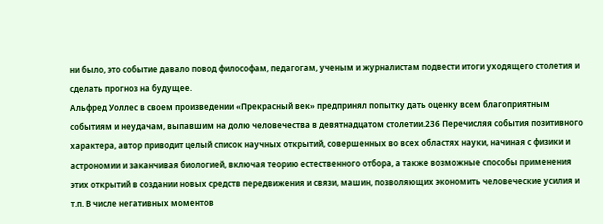ни было, это событие давало повод философам, педагогам, ученым и журналистам подвести итоги уходящего столетия и сделать прогноз на будущее.
Альфред Уоллес в своем произведении «Прекрасный век» предпринял попытку дать оценку всем благоприятным событиям и неудачам, выпавшим на долю человечества в девятнадцатом столетии.236 Перечисляя события позитивного характера, автор приводит целый список научных открытий, совершенных во всех областях науки, начиная с физики и астрономии и заканчивая биологией, включая теорию естественного отбора, а также возможные способы применения этих открытий в создании новых средств передвижения и связи, машин, позволяющих экономить человеческие усилия и т.п. В числе негативных моментов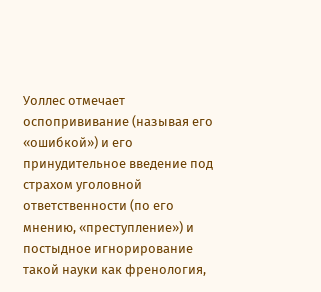Уоллес отмечает оспопрививание (называя его «ошибкой») и его принудительное введение под страхом уголовной ответственности (по его мнению, «преступление») и постыдное игнорирование такой науки как френология,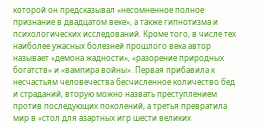которой он предсказывал «несомненное полное признание в двадцатом веке», а также гипнотизма и психологических исследований. Кроме того, в числе тех наиболее ужасных болезней прошлого века автор называет «демона жадности», «разорение природных богатств» и «вампира войны». Первая прибавила к несчастьям человечества бесчисленное количество бед и страданий, вторую можно назвать преступлением против последующих поколений, а третья превратила мир в «стол для азартных игр шести великих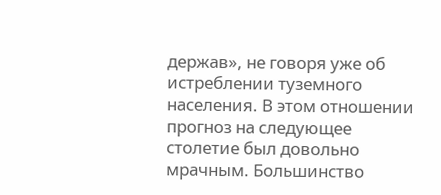держав», не говоря уже об истреблении туземного населения. В этом отношении прогноз на следующее столетие был довольно мрачным. Большинство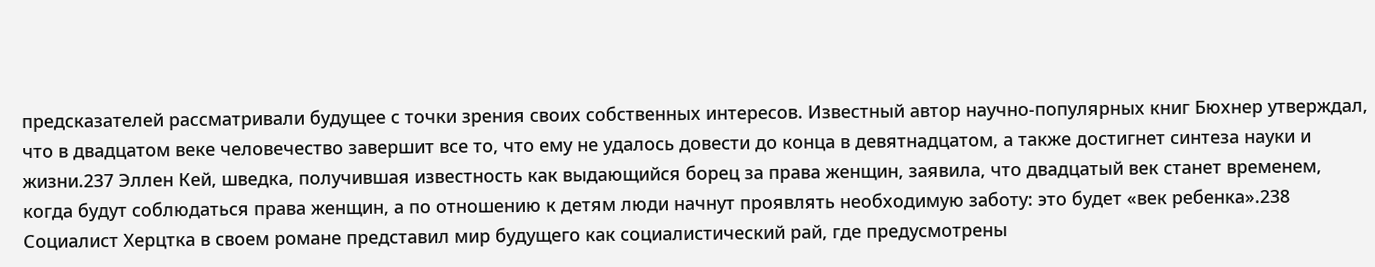предсказателей рассматривали будущее с точки зрения своих собственных интересов. Известный автор научно-популярных книг Бюхнер утверждал, что в двадцатом веке человечество завершит все то, что ему не удалось довести до конца в девятнадцатом, а также достигнет синтеза науки и жизни.237 Эллен Кей, шведка, получившая известность как выдающийся борец за права женщин, заявила, что двадцатый век станет временем, когда будут соблюдаться права женщин, а по отношению к детям люди начнут проявлять необходимую заботу: это будет «век ребенка».238 Социалист Херцтка в своем романе представил мир будущего как социалистический рай, где предусмотрены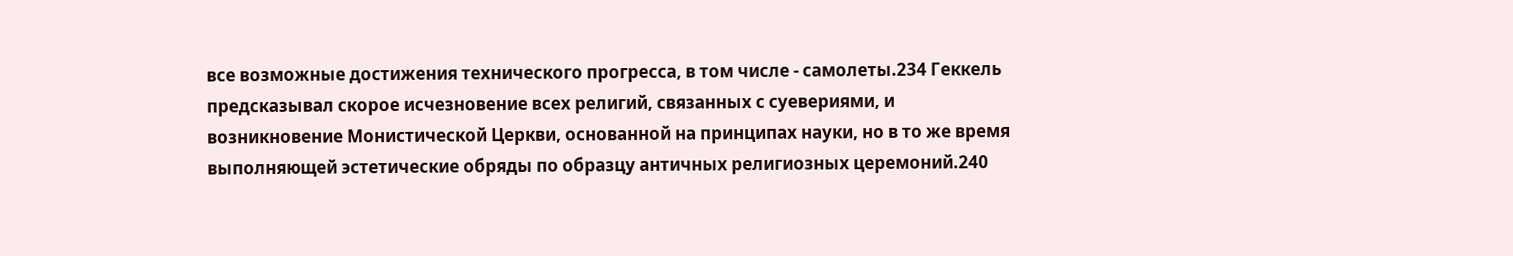все возможные достижения технического прогресса, в том числе - самолеты.234 Геккель предсказывал скорое исчезновение всех религий, связанных с суевериями, и возникновение Монистической Церкви, основанной на принципах науки, но в то же время выполняющей эстетические обряды по образцу античных религиозных церемоний.240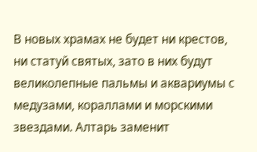В новых храмах не будет ни крестов, ни статуй святых, зато в них будут великолепные пальмы и аквариумы с медузами, кораллами и морскими звездами. Алтарь заменит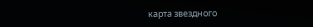карта звездного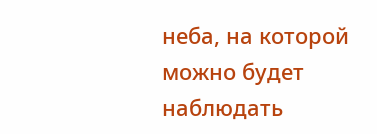неба, на которой можно будет наблюдать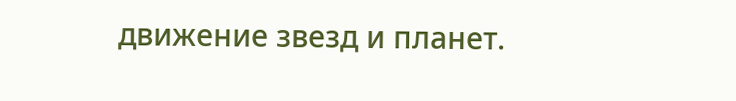движение звезд и планет.